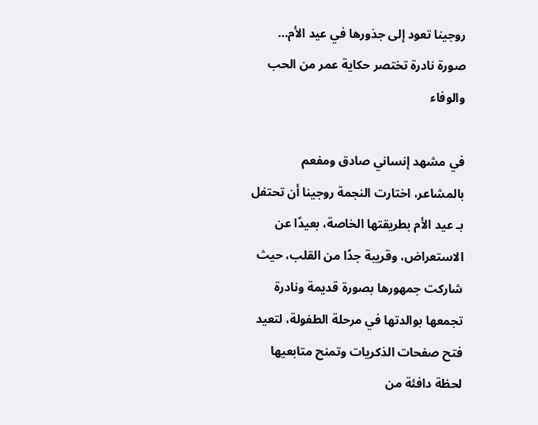روجينا تعود إلى جذورها في عيد الأم… صورة نادرة تختصر حكاية عمر من الحب والوفاء

في مشهد إنساني صادق ومفعم بالمشاعر، اختارت النجمة روجينا أن تحتفل بـ عيد الأم بطريقتها الخاصة، بعيدًا عن الاستعراض، وقريبة جدًا من القلب، حيث شاركت جمهورها بصورة قديمة ونادرة تجمعها بوالدتها في مرحلة الطفولة، لتعيد فتح صفحات الذكريات وتمنح متابعيها لحظة دافئة من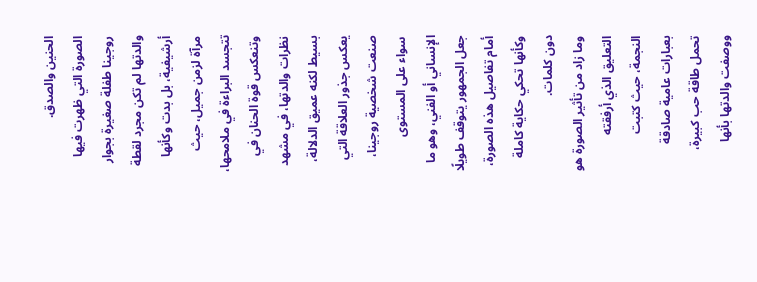الحنين والصدق.
الصورة التي ظهرت فيها روجينا طفلة صغيرة بجوار والدتها لم تكن مجرد لقطة أرشيفية، بل بدت وكأنها مرآة لزمن جميل، حيث تتجسد البراءة في ملامحها، وتنعكس قوة الحنان في نظرات والدتها، في مشهد بسيط لكنه عميق الدلالة، يعكس جذور العلاقة التي صنعت شخصية روجينا، سواء على المستوى الإنساني أو الفني، وهو ما جعل الجمهور يتوقف طويلًا أمام تفاصيل هذه الصورة، وكأنها تحكي حكاية كاملة دون كلمات.
وما زاد من تأثير الصورة هو التعليق الذي أرفقته النجمة، حيث كتبت بعبارات عامية صادقة تحمل طاقة حب كبيرة، ووصفت والدتها بأنها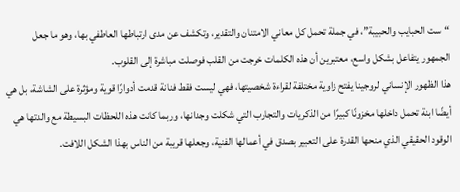“ست الحبايب والحبيبة”، في جملة تحمل كل معاني الامتنان والتقدير، وتكشف عن مدى ارتباطها العاطفي بها، وهو ما جعل الجمهور يتفاعل بشكل واسع، معتبرين أن هذه الكلمات خرجت من القلب فوصلت مباشرة إلى القلوب.
هذا الظهور الإنساني لروجينا يفتح زاوية مختلفة لقراءة شخصيتها، فهي ليست فقط فنانة قدمت أدوارًا قوية ومؤثرة على الشاشة، بل هي أيضًا ابنة تحمل داخلها مخزونًا كبيرًا من الذكريات والتجارب التي شكلت وجدانها، وربما كانت هذه اللحظات البسيطة مع والدتها هي الوقود الحقيقي الذي منحها القدرة على التعبير بصدق في أعمالها الفنية، وجعلها قريبة من الناس بهذا الشكل اللافت.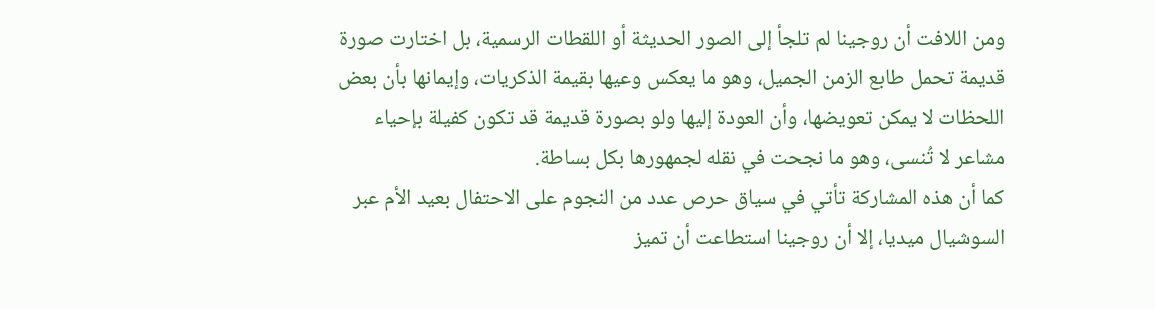ومن اللافت أن روجينا لم تلجأ إلى الصور الحديثة أو اللقطات الرسمية، بل اختارت صورة قديمة تحمل طابع الزمن الجميل، وهو ما يعكس وعيها بقيمة الذكريات، وإيمانها بأن بعض اللحظات لا يمكن تعويضها، وأن العودة إليها ولو بصورة قديمة قد تكون كفيلة بإحياء مشاعر لا تُنسى، وهو ما نجحت في نقله لجمهورها بكل بساطة.
كما أن هذه المشاركة تأتي في سياق حرص عدد من النجوم على الاحتفال بعيد الأم عبر السوشيال ميديا، إلا أن روجينا استطاعت أن تميز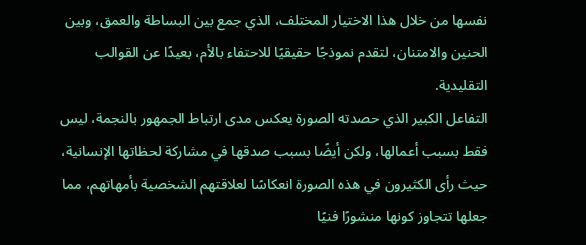نفسها من خلال هذا الاختيار المختلف، الذي جمع بين البساطة والعمق، وبين الحنين والامتنان، لتقدم نموذجًا حقيقيًا للاحتفاء بالأم، بعيدًا عن القوالب التقليدية.
التفاعل الكبير الذي حصدته الصورة يعكس مدى ارتباط الجمهور بالنجمة، ليس فقط بسبب أعمالها، ولكن أيضًا بسبب صدقها في مشاركة لحظاتها الإنسانية، حيث رأى الكثيرون في هذه الصورة انعكاسًا لعلاقتهم الشخصية بأمهاتهم، مما جعلها تتجاوز كونها منشورًا فنيًا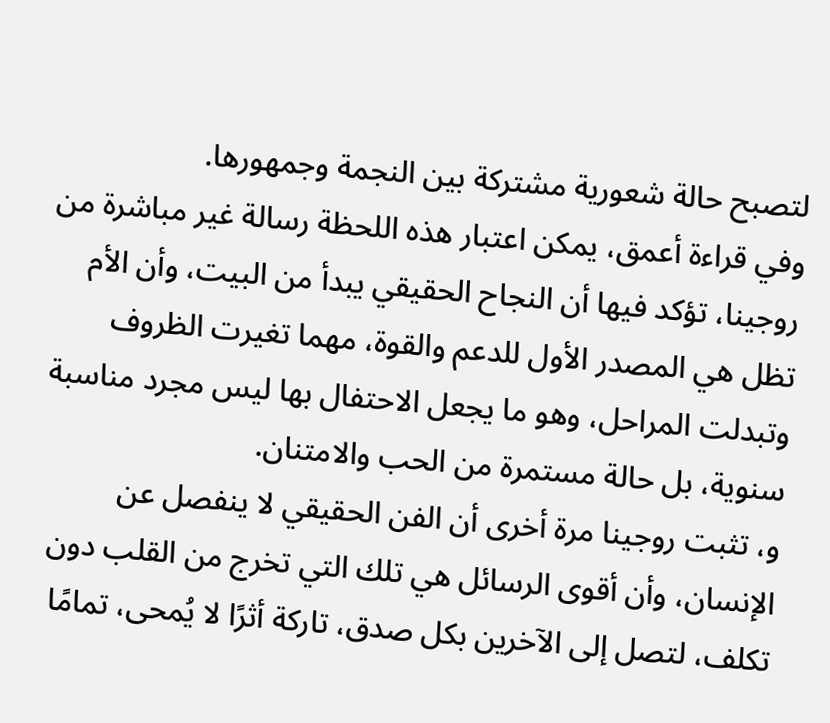لتصبح حالة شعورية مشتركة بين النجمة وجمهورها.
وفي قراءة أعمق، يمكن اعتبار هذه اللحظة رسالة غير مباشرة من روجينا، تؤكد فيها أن النجاح الحقيقي يبدأ من البيت، وأن الأم تظل هي المصدر الأول للدعم والقوة، مهما تغيرت الظروف وتبدلت المراحل، وهو ما يجعل الاحتفال بها ليس مجرد مناسبة سنوية، بل حالة مستمرة من الحب والامتنان.
و، تثبت روجينا مرة أخرى أن الفن الحقيقي لا ينفصل عن الإنسان، وأن أقوى الرسائل هي تلك التي تخرج من القلب دون تكلف، لتصل إلى الآخرين بكل صدق، تاركة أثرًا لا يُمحى، تمامًا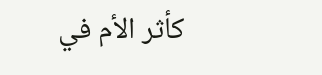كأثر الأم في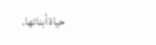حياة أبنائها.